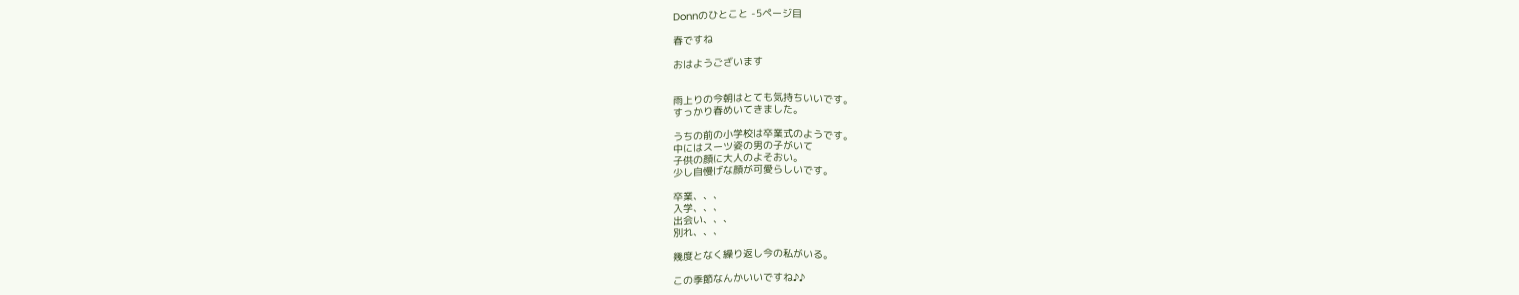Donnのひとこと -5ページ目

春ですね

おはようございます


雨上りの今朝はとても気持ちいいです。
すっかり春めいてきました。

うちの前の小学校は卒業式のようです。
中にはスーツ姿の男の子がいて
子供の顔に大人のよそおい。
少し自慢げな顔が可愛らしいです。

卒業、、、
入学、、、
出会い、、、
別れ、、、

幾度となく繰り返し今の私がいる。

この季節なんかいいですね♪♪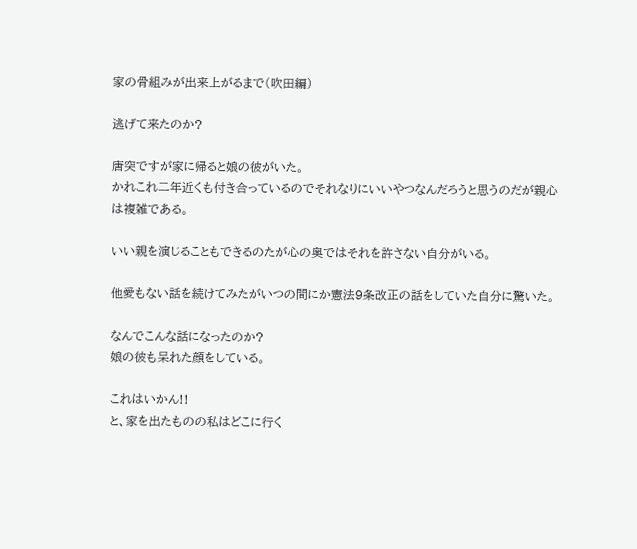家の骨組みが出来上がるまで(吹田編)

逃げて来たのか?

唐突ですが家に帰ると娘の彼がいた。
かれこれ二年近くも付き合っているのでそれなりにいいやつなんだろうと思うのだが親心は複雑である。

いい親を演じることもできるのたが心の奥ではそれを許さない自分がいる。

他愛もない話を続けてみたがいつの間にか憲法9条改正の話をしていた自分に驚いた。

なんでこんな話になったのか?
娘の彼も呆れた顔をしている。

これはいかん!!
と、家を出たものの私はどこに行く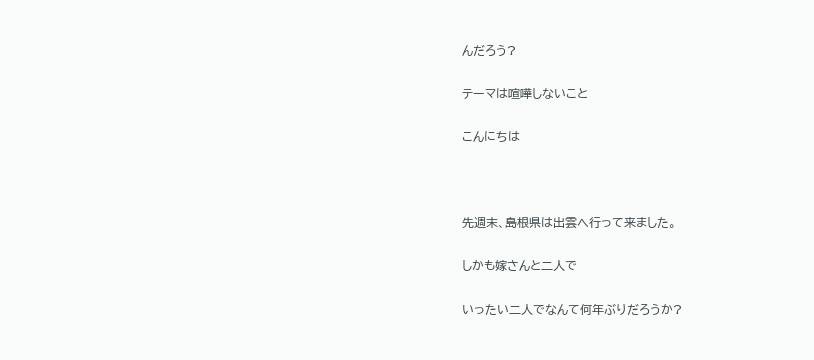んだろう?

テーマは喧嘩しないこと

こんにちは



先週末、島根県は出雲へ行って来ました。

しかも嫁さんと二人で

いったい二人でなんて何年ぶりだろうか?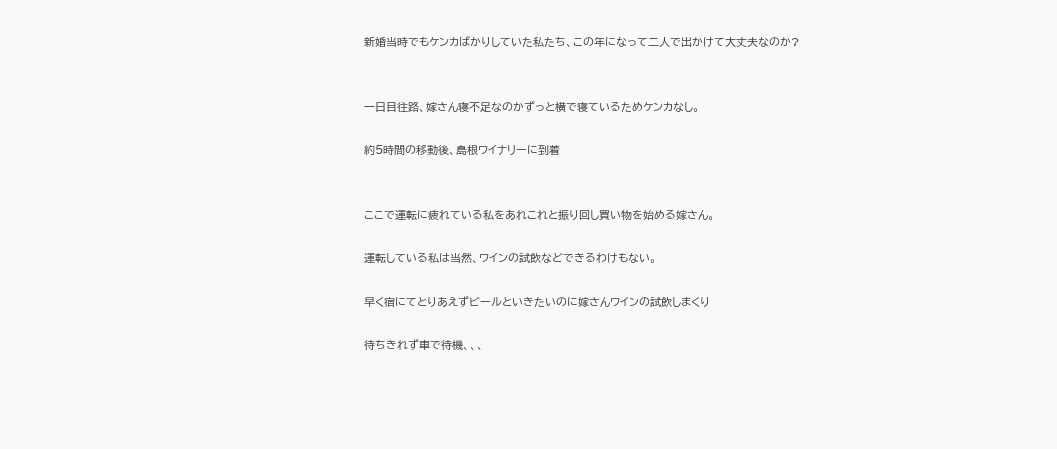新婚当時でもケンカばかりしていた私たち、この年になって二人で出かけて大丈夫なのか?


一日目往路、嫁さん寝不足なのかずっと横で寝ているためケンカなし。

約5時間の移動後、島根ワイナリーに到着


ここで運転に疲れている私をあれこれと振り回し買い物を始める嫁さん。

運転している私は当然、ワインの試飲などできるわけもない。

早く宿にてとりあえずビールといきたいのに嫁さんワインの試飲しまくり

待ちきれず車で待機、、、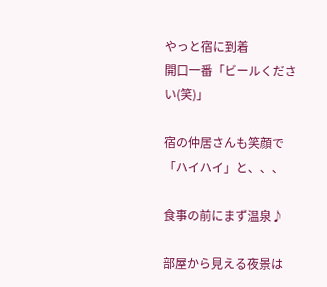やっと宿に到着
開口一番「ビールください(笑)」

宿の仲居さんも笑顔で
「ハイハイ」と、、、

食事の前にまず温泉♪

部屋から見える夜景は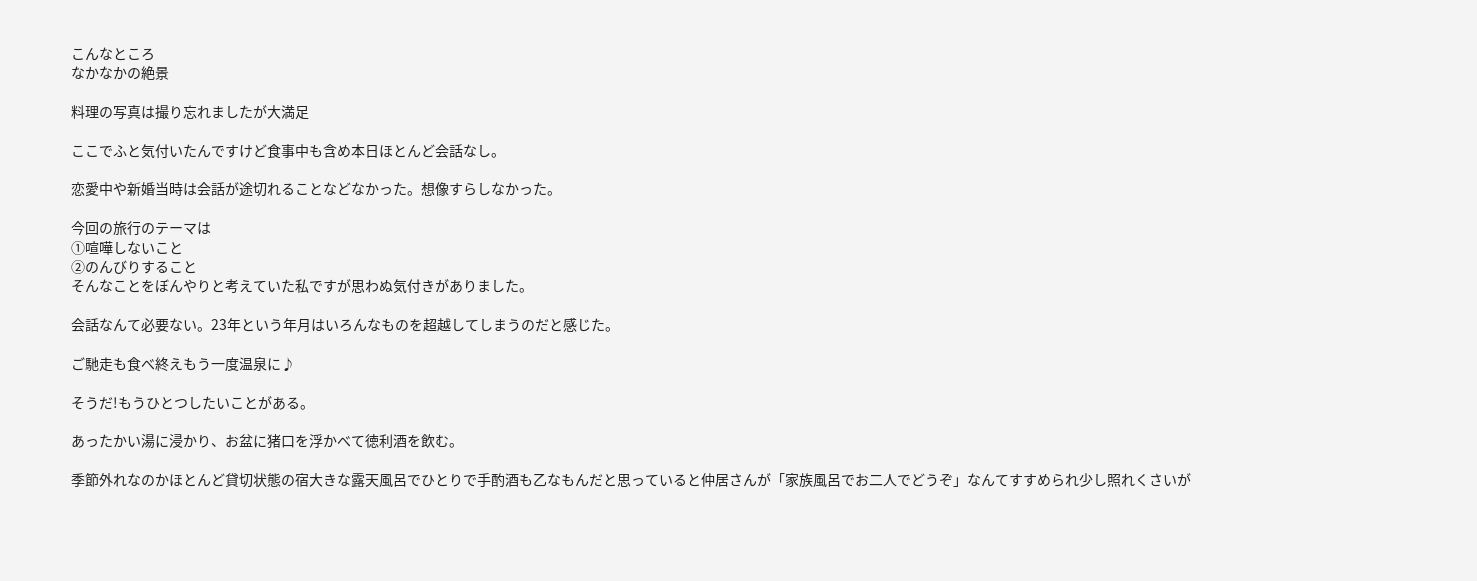こんなところ
なかなかの絶景

料理の写真は撮り忘れましたが大満足

ここでふと気付いたんですけど食事中も含め本日ほとんど会話なし。

恋愛中や新婚当時は会話が途切れることなどなかった。想像すらしなかった。

今回の旅行のテーマは
①喧嘩しないこと
②のんびりすること
そんなことをぼんやりと考えていた私ですが思わぬ気付きがありました。

会話なんて必要ない。23年という年月はいろんなものを超越してしまうのだと感じた。

ご馳走も食べ終えもう一度温泉に♪

そうだ!もうひとつしたいことがある。

あったかい湯に浸かり、お盆に猪口を浮かべて徳利酒を飲む。

季節外れなのかほとんど貸切状態の宿大きな露天風呂でひとりで手酌酒も乙なもんだと思っていると仲居さんが「家族風呂でお二人でどうぞ」なんてすすめられ少し照れくさいが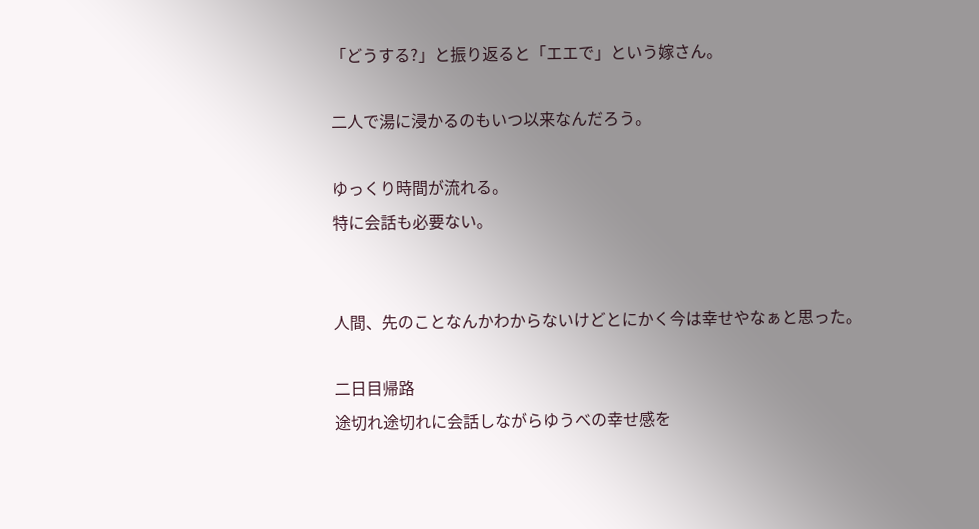「どうする?」と振り返ると「エエで」という嫁さん。

二人で湯に浸かるのもいつ以来なんだろう。

ゆっくり時間が流れる。
特に会話も必要ない。


人間、先のことなんかわからないけどとにかく今は幸せやなぁと思った。

二日目帰路
途切れ途切れに会話しながらゆうべの幸せ感を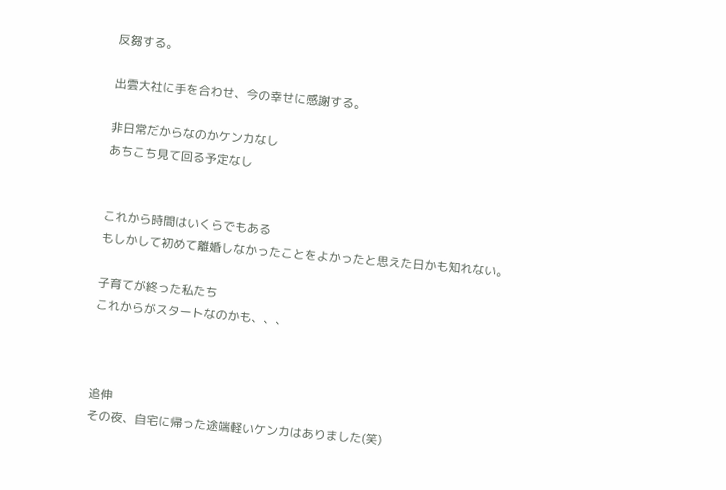反芻する。

出雲大社に手を合わせ、今の幸せに感謝する。

非日常だからなのかケンカなし
あちこち見て回る予定なし


これから時間はいくらでもある
もしかして初めて離婚しなかったことをよかったと思えた日かも知れない。

子育てが終った私たち
これからがスタートなのかも、、、



追伸
その夜、自宅に帰った途端軽いケンカはありました(笑)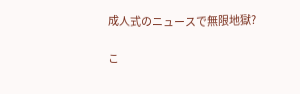成人式のニュースで無限地獄?

こ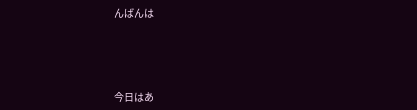んばんは




今日はあ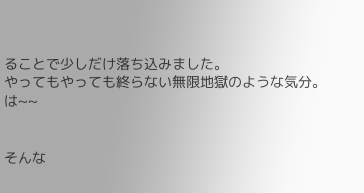ることで少しだけ落ち込みました。
やってもやっても終らない無限地獄のような気分。
は~~


そんな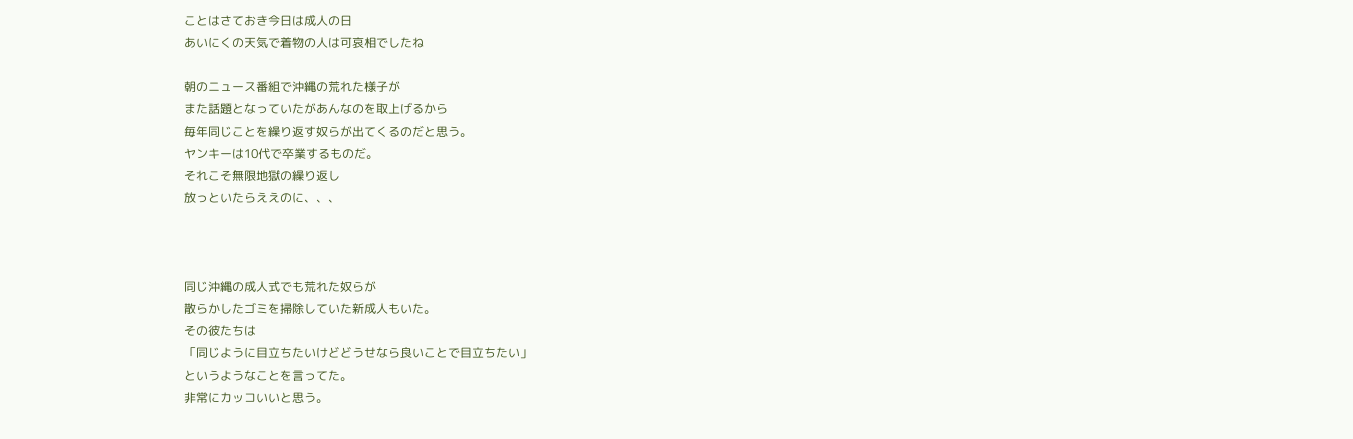ことはさておき今日は成人の日
あいにくの天気で着物の人は可哀相でしたね

朝のニュース番組で沖縄の荒れた様子が
また話題となっていたがあんなのを取上げるから
毎年同じことを繰り返す奴らが出てくるのだと思う。
ヤンキーは10代で卒業するものだ。
それこそ無限地獄の繰り返し
放っといたらええのに、、、



同じ沖縄の成人式でも荒れた奴らが
散らかしたゴミを掃除していた新成人もいた。
その彼たちは
「同じように目立ちたいけどどうせなら良いことで目立ちたい」
というようなことを言ってた。
非常にカッコいいと思う。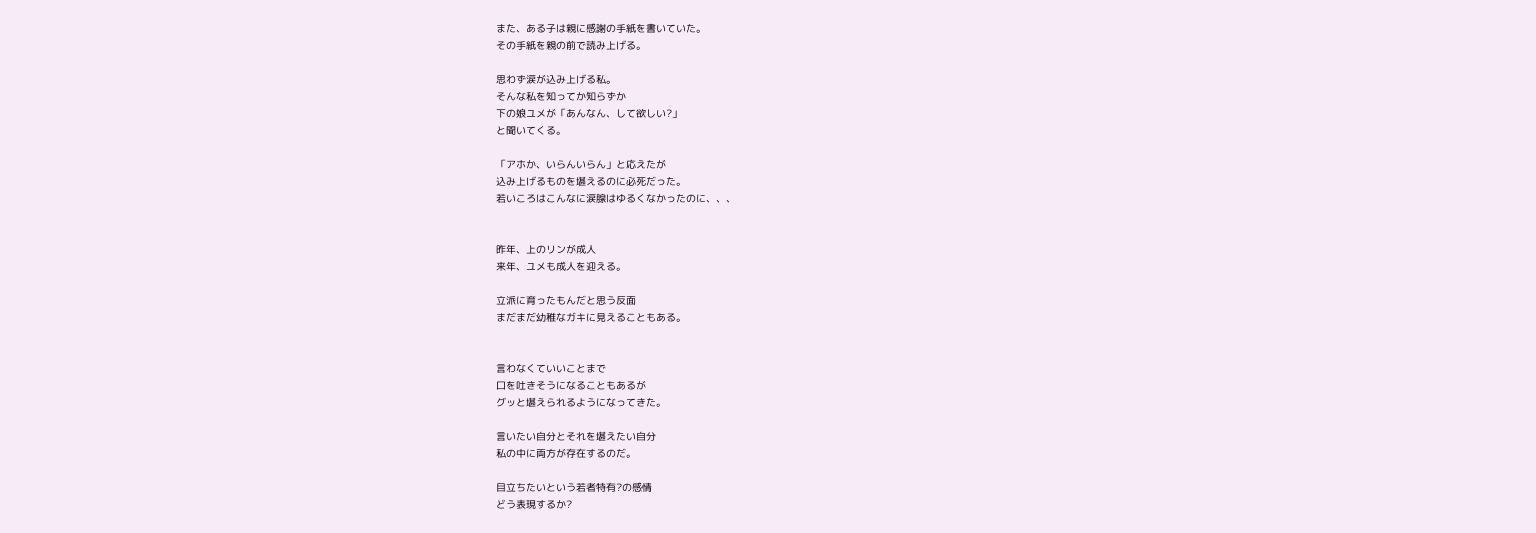また、ある子は親に感謝の手紙を書いていた。
その手紙を親の前で読み上げる。

思わず涙が込み上げる私。
そんな私を知ってか知らずか
下の娘ユメが「あんなん、して欲しい?」
と聞いてくる。

「アホか、いらんいらん」と応えたが
込み上げるものを堪えるのに必死だった。
若いころはこんなに涙腺はゆるくなかったのに、、、


昨年、上のリンが成人
来年、ユメも成人を迎える。

立派に育ったもんだと思う反面
まだまだ幼稚なガキに見えることもある。


言わなくていいことまで
口を吐きそうになることもあるが
グッと堪えられるようになってきた。

言いたい自分とそれを堪えたい自分
私の中に両方が存在するのだ。

目立ちたいという若者特有?の感情
どう表現するか?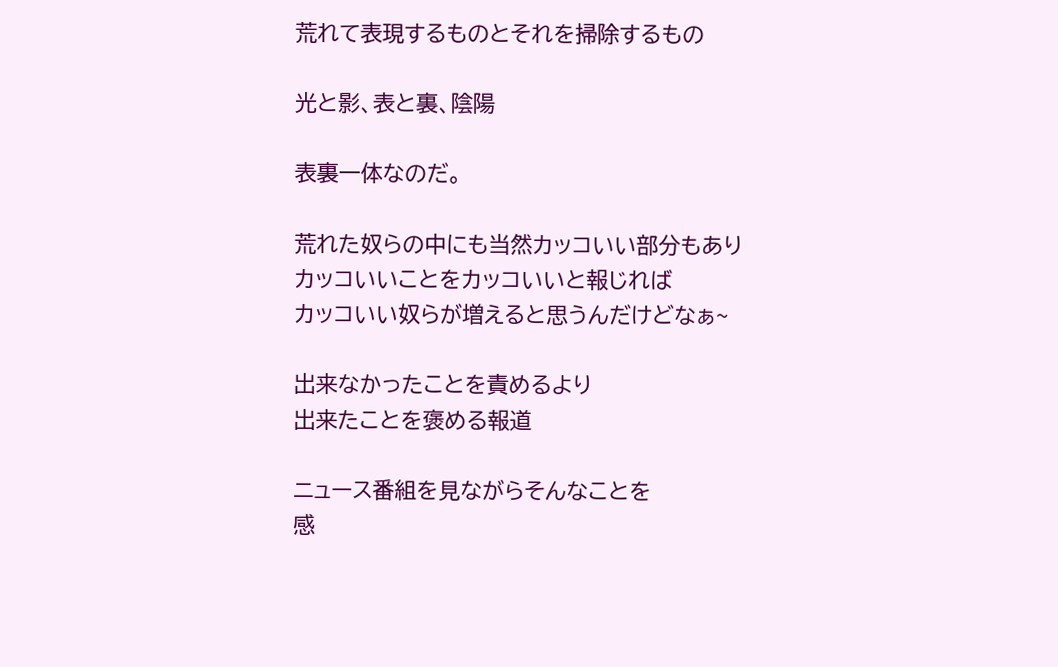荒れて表現するものとそれを掃除するもの

光と影、表と裏、陰陽

表裏一体なのだ。

荒れた奴らの中にも当然カッコいい部分もあり
カッコいいことをカッコいいと報じれば
カッコいい奴らが増えると思うんだけどなぁ~

出来なかったことを責めるより
出来たことを褒める報道

ニュース番組を見ながらそんなことを
感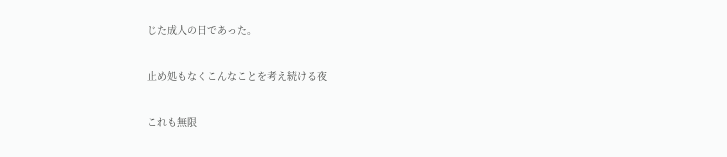じた成人の日であった。

止め処もなくこんなことを考え続ける夜

これも無限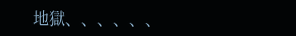地獄、、、、、、